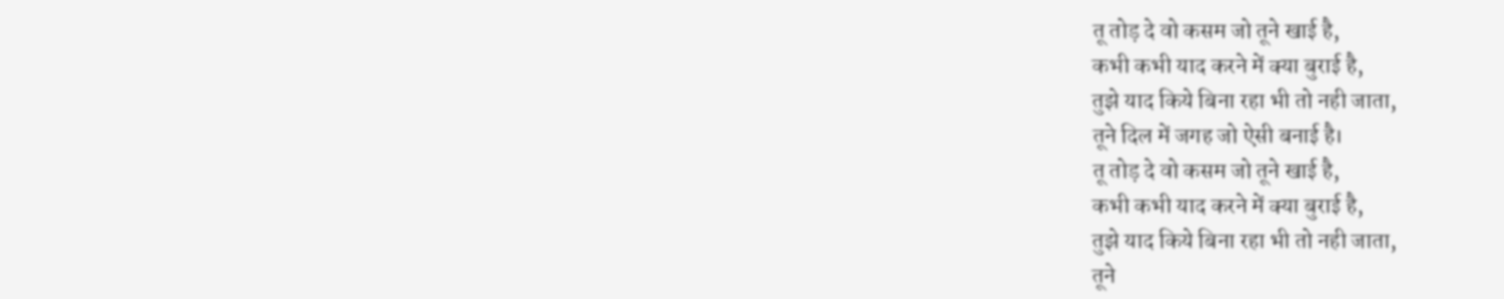तू तोड़ दे वो कसम जो तूने खाई है,
कभी कभी याद करने में क्या बुराई है,
तुझे याद किये बिना रहा भी तो नही जाता,
तूने दिल में जगह जो ऐसी बनाई है।
तू तोड़ दे वो कसम जो तूने खाई है,
कभी कभी याद करने में क्या बुराई है,
तुझे याद किये बिना रहा भी तो नही जाता,
तूने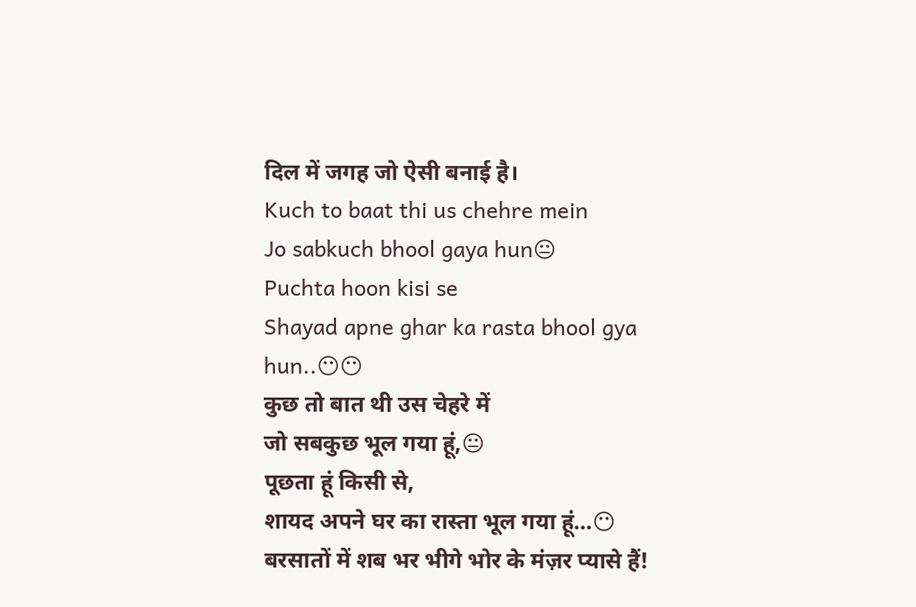दिल में जगह जो ऐसी बनाई है।
Kuch to baat thi us chehre mein
Jo sabkuch bhool gaya hun😐
Puchta hoon kisi se
Shayad apne ghar ka rasta bhool gya hun..😶😶
कुछ तो बात थी उस चेहरे में
जो सबकुछ भूल गया हूं,😐
पूछता हूं किसी से,
शायद अपने घर का रास्ता भूल गया हूं…😶
बरसातों में शब भर भीगे भोर के मंज़र प्यासे हैं!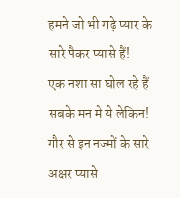हमने जो भी गढ़े प्यार के सारे पैकर प्यासे हैं!
एक नशा सा घोल रहे हैं सबके मन मे ये लेकिन!
गौर से इन नज्मों के सारे अक्षर प्यासे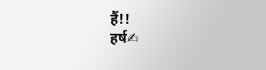हैं!!
हर्ष✍